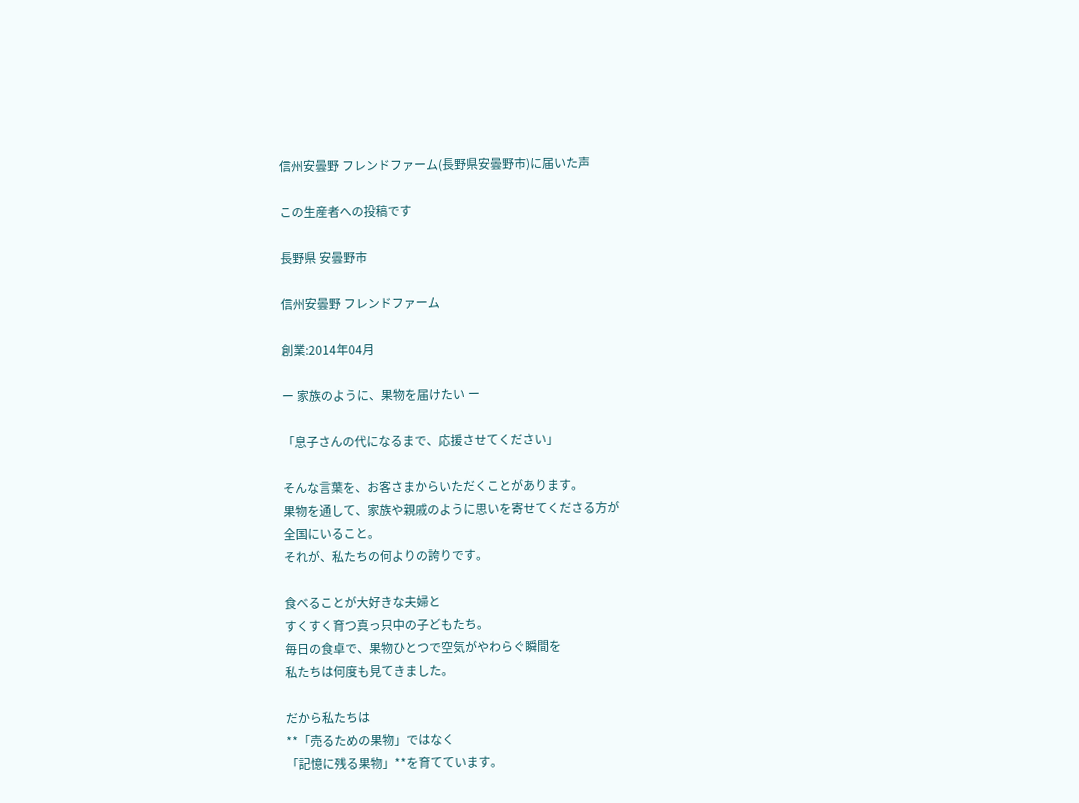信州安曇野 フレンドファーム(長野県安曇野市)に届いた声

この生産者への投稿です

長野県 安曇野市

信州安曇野 フレンドファーム

創業:2014年04月

ー 家族のように、果物を届けたい ー

「息子さんの代になるまで、応援させてください」

そんな言葉を、お客さまからいただくことがあります。
果物を通して、家族や親戚のように思いを寄せてくださる方が
全国にいること。
それが、私たちの何よりの誇りです。

食べることが大好きな夫婦と
すくすく育つ真っ只中の子どもたち。
毎日の食卓で、果物ひとつで空気がやわらぐ瞬間を
私たちは何度も見てきました。

だから私たちは
**「売るための果物」ではなく
「記憶に残る果物」**を育てています。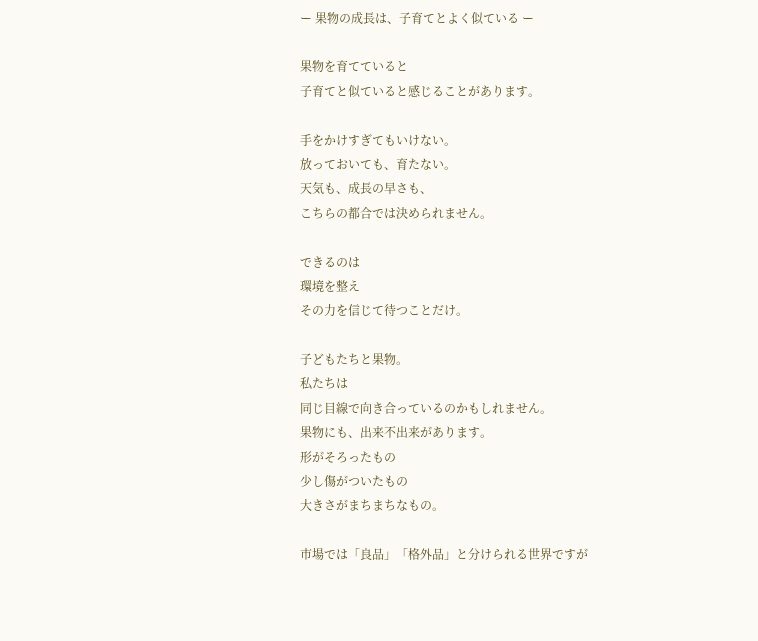ー 果物の成長は、子育てとよく似ている ー

果物を育てていると
子育てと似ていると感じることがあります。

手をかけすぎてもいけない。
放っておいても、育たない。
天気も、成長の早さも、
こちらの都合では決められません。

できるのは
環境を整え
その力を信じて待つことだけ。

子どもたちと果物。
私たちは
同じ目線で向き合っているのかもしれません。
果物にも、出来不出来があります。
形がそろったもの
少し傷がついたもの
大きさがまちまちなもの。

市場では「良品」「格外品」と分けられる世界ですが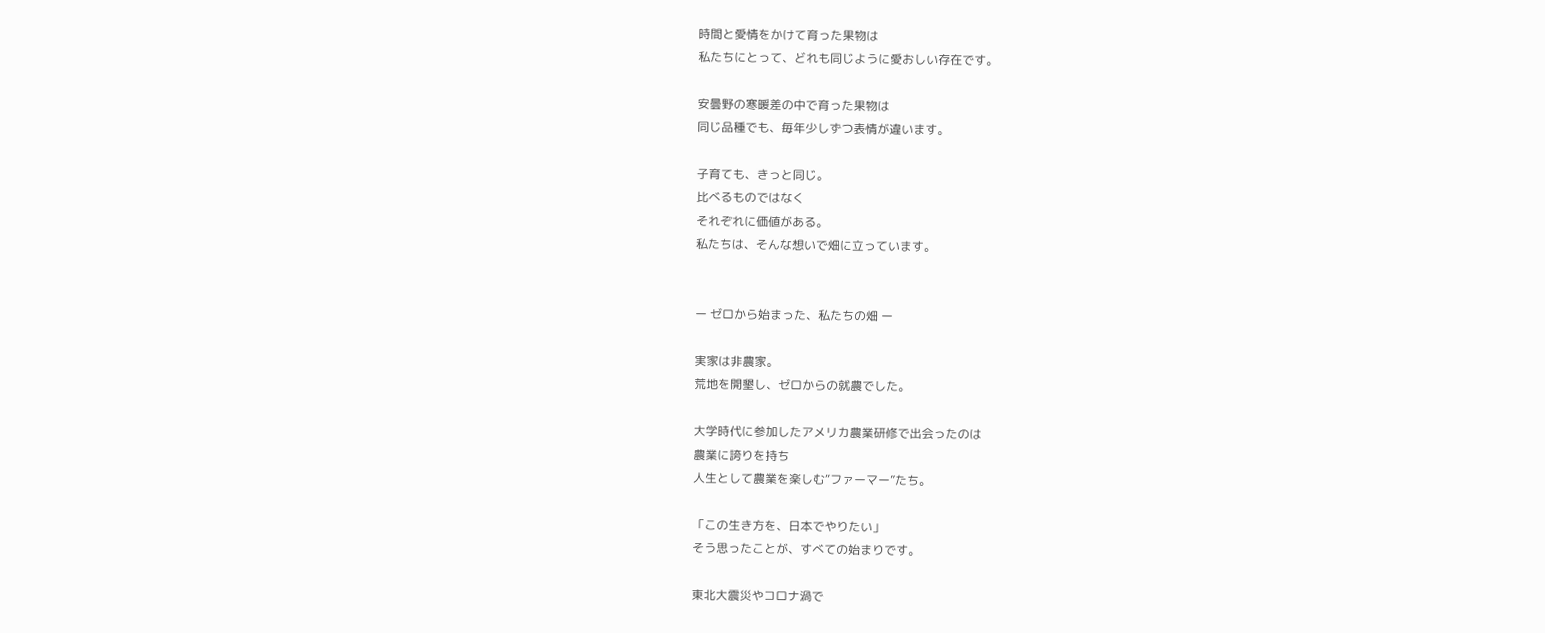時間と愛情をかけて育った果物は
私たちにとって、どれも同じように愛おしい存在です。

安曇野の寒暖差の中で育った果物は
同じ品種でも、毎年少しずつ表情が違います。

子育ても、きっと同じ。
比べるものではなく
それぞれに価値がある。
私たちは、そんな想いで畑に立っています。


ー ゼロから始まった、私たちの畑 ー

実家は非農家。
荒地を開墾し、ゼロからの就農でした。

大学時代に参加したアメリカ農業研修で出会ったのは
農業に誇りを持ち
人生として農業を楽しむ“ファーマー”たち。

「この生き方を、日本でやりたい」
そう思ったことが、すべての始まりです。

東北大震災やコロナ渦で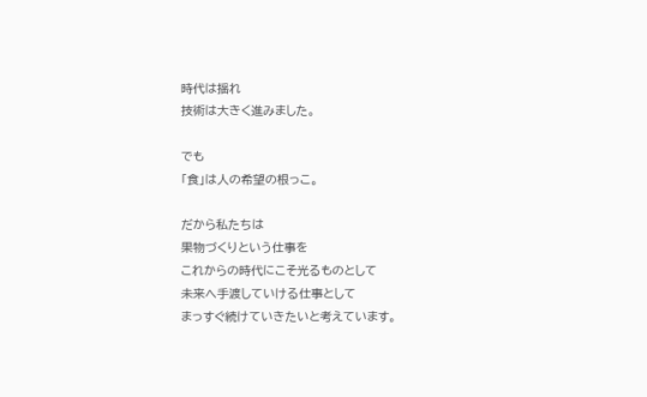時代は揺れ
技術は大きく進みました。

でも
「食」は人の希望の根っこ。

だから私たちは
果物づくりという仕事を
これからの時代にこそ光るものとして
未来へ手渡していける仕事として
まっすぐ続けていきたいと考えています。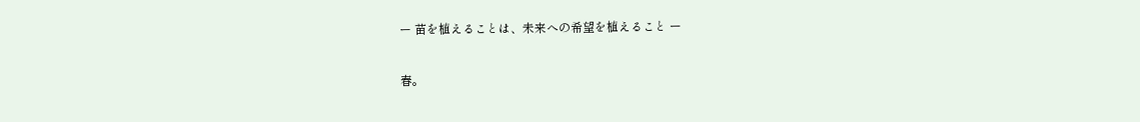ー 苗を植えることは、未来への希望を植えること ー

春。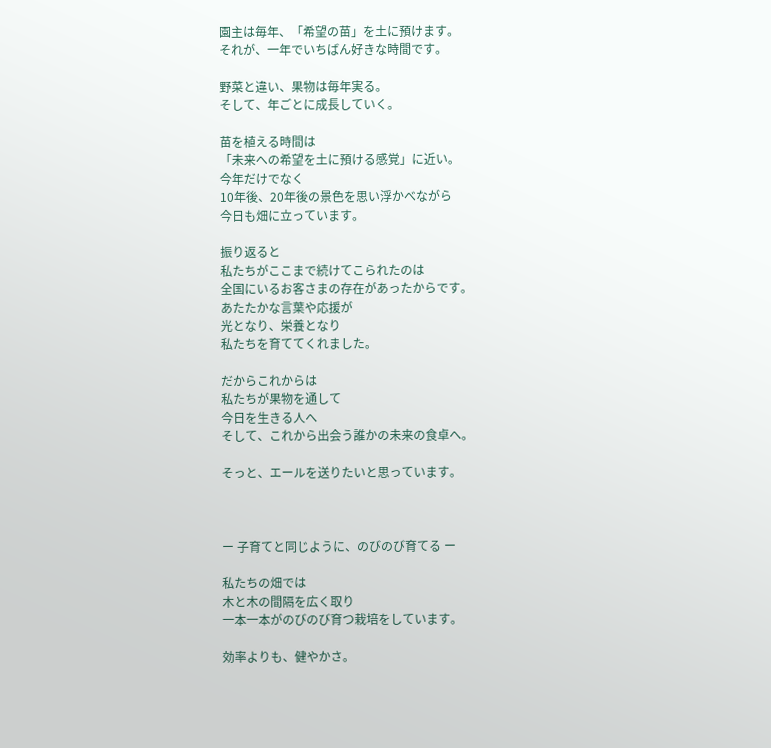園主は毎年、「希望の苗」を土に預けます。
それが、一年でいちばん好きな時間です。

野菜と違い、果物は毎年実る。
そして、年ごとに成長していく。

苗を植える時間は
「未来への希望を土に預ける感覚」に近い。
今年だけでなく
10年後、20年後の景色を思い浮かべながら
今日も畑に立っています。

振り返ると
私たちがここまで続けてこられたのは
全国にいるお客さまの存在があったからです。
あたたかな言葉や応援が
光となり、栄養となり
私たちを育ててくれました。

だからこれからは
私たちが果物を通して
今日を生きる人へ
そして、これから出会う誰かの未来の食卓へ。

そっと、エールを送りたいと思っています。



ー 子育てと同じように、のびのび育てる ー

私たちの畑では
木と木の間隔を広く取り
一本一本がのびのび育つ栽培をしています。

効率よりも、健やかさ。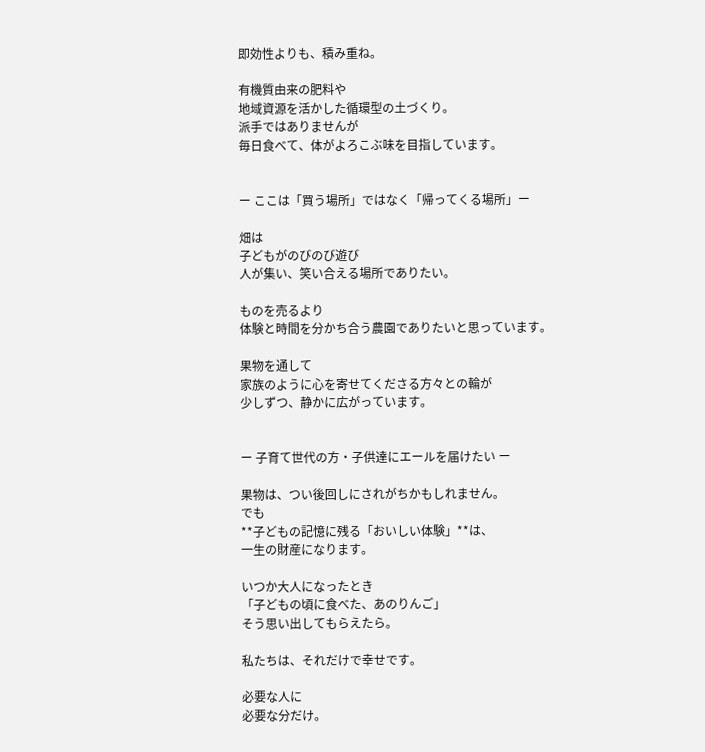即効性よりも、積み重ね。

有機質由来の肥料や
地域資源を活かした循環型の土づくり。
派手ではありませんが
毎日食べて、体がよろこぶ味を目指しています。


ー ここは「買う場所」ではなく「帰ってくる場所」ー

畑は
子どもがのびのび遊び
人が集い、笑い合える場所でありたい。

ものを売るより
体験と時間を分かち合う農園でありたいと思っています。

果物を通して
家族のように心を寄せてくださる方々との輪が
少しずつ、静かに広がっています。


ー 子育て世代の方・子供達にエールを届けたい ー

果物は、つい後回しにされがちかもしれません。
でも
**子どもの記憶に残る「おいしい体験」**は、
一生の財産になります。

いつか大人になったとき
「子どもの頃に食べた、あのりんご」
そう思い出してもらえたら。

私たちは、それだけで幸せです。

必要な人に
必要な分だけ。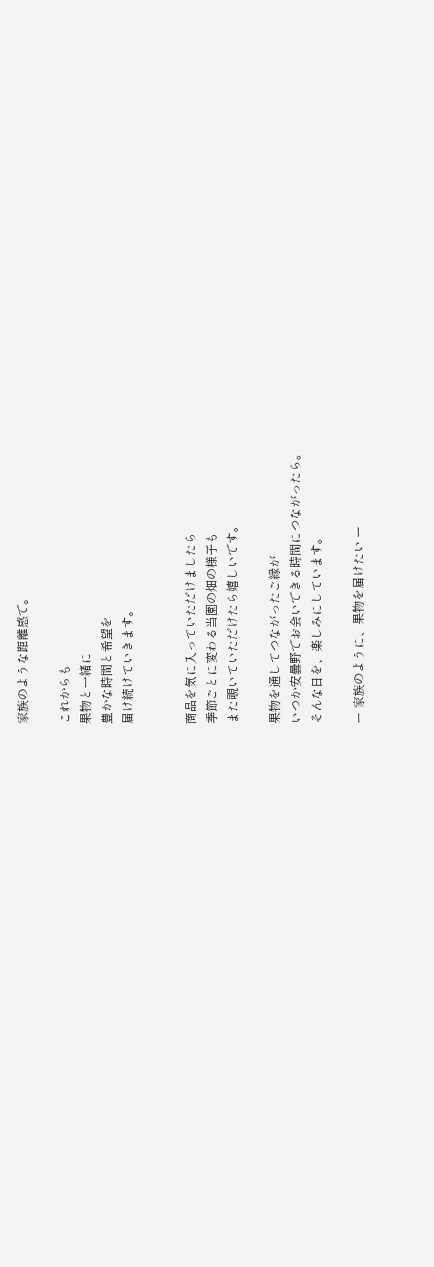家族のような距離感で。

これからも
果物と一緒に
豊かな時間と希望を
届け続けていきます。


商品を気に入っていただけましたら
季節ごとに変わる当園の畑の様子も
また覗いていただけたら嬉しいです。

果物を通してつながったご縁が
いつか安曇野でお会いできる時間につながったら。
そんな日を、楽しみにしています。

ー 家族のように、果物を届けたい ー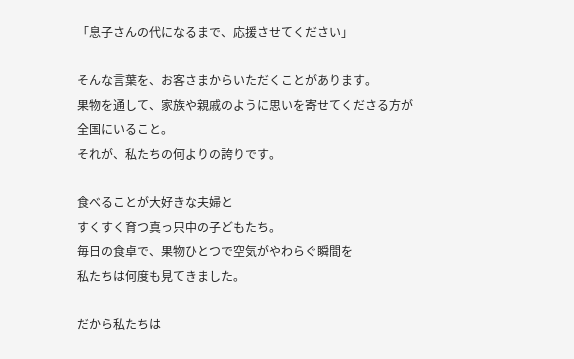「息子さんの代になるまで、応援させてください」

そんな言葉を、お客さまからいただくことがあります。
果物を通して、家族や親戚のように思いを寄せてくださる方が
全国にいること。
それが、私たちの何よりの誇りです。

食べることが大好きな夫婦と
すくすく育つ真っ只中の子どもたち。
毎日の食卓で、果物ひとつで空気がやわらぐ瞬間を
私たちは何度も見てきました。

だから私たちは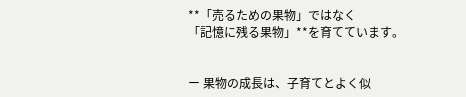**「売るための果物」ではなく
「記憶に残る果物」**を育てています。


ー 果物の成長は、子育てとよく似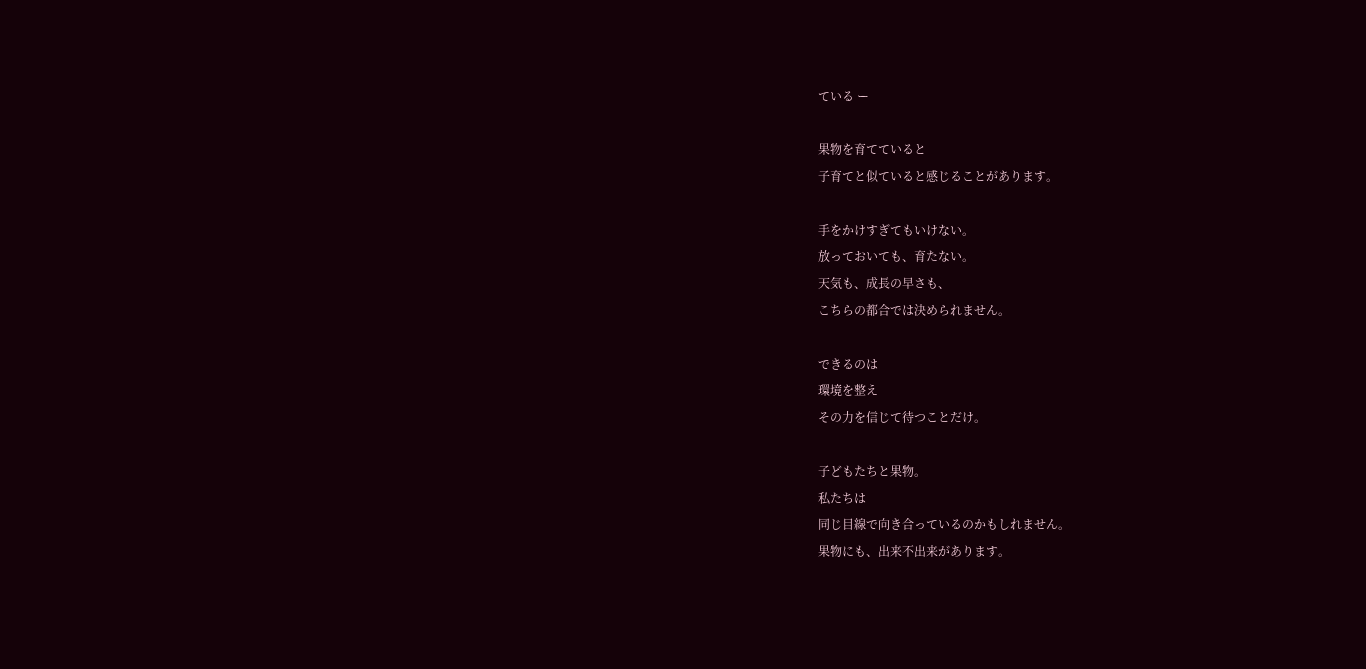ている ー

果物を育てていると
子育てと似ていると感じることがあります。

手をかけすぎてもいけない。
放っておいても、育たない。
天気も、成長の早さも、
こちらの都合では決められません。

できるのは
環境を整え
その力を信じて待つことだけ。

子どもたちと果物。
私たちは
同じ目線で向き合っているのかもしれません。
果物にも、出来不出来があります。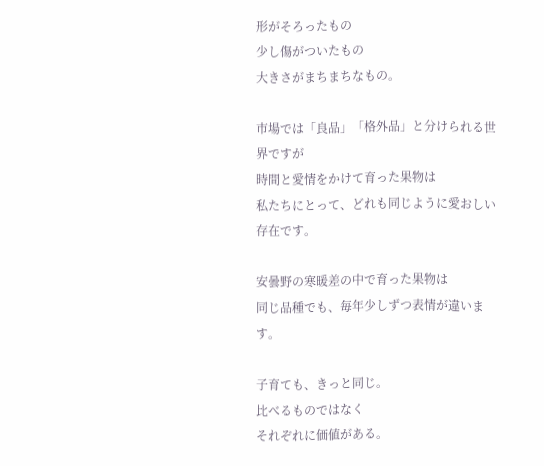形がそろったもの
少し傷がついたもの
大きさがまちまちなもの。

市場では「良品」「格外品」と分けられる世界ですが
時間と愛情をかけて育った果物は
私たちにとって、どれも同じように愛おしい存在です。

安曇野の寒暖差の中で育った果物は
同じ品種でも、毎年少しずつ表情が違います。

子育ても、きっと同じ。
比べるものではなく
それぞれに価値がある。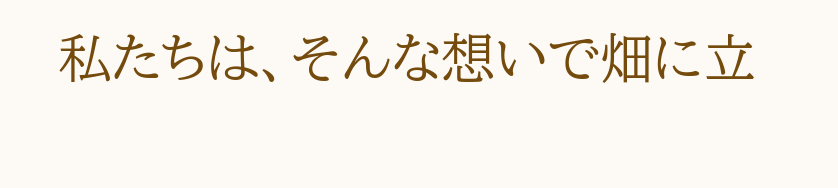私たちは、そんな想いで畑に立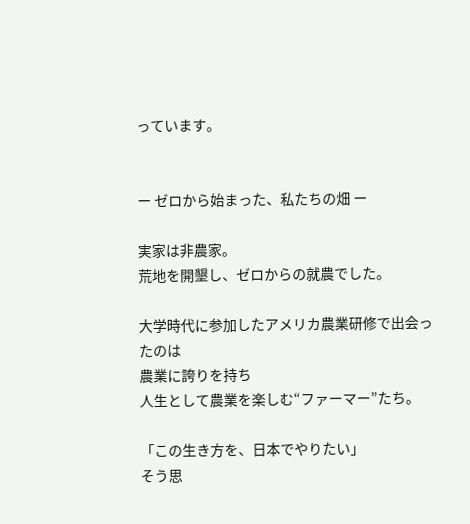っています。


ー ゼロから始まった、私たちの畑 ー

実家は非農家。
荒地を開墾し、ゼロからの就農でした。

大学時代に参加したアメリカ農業研修で出会ったのは
農業に誇りを持ち
人生として農業を楽しむ“ファーマー”たち。

「この生き方を、日本でやりたい」
そう思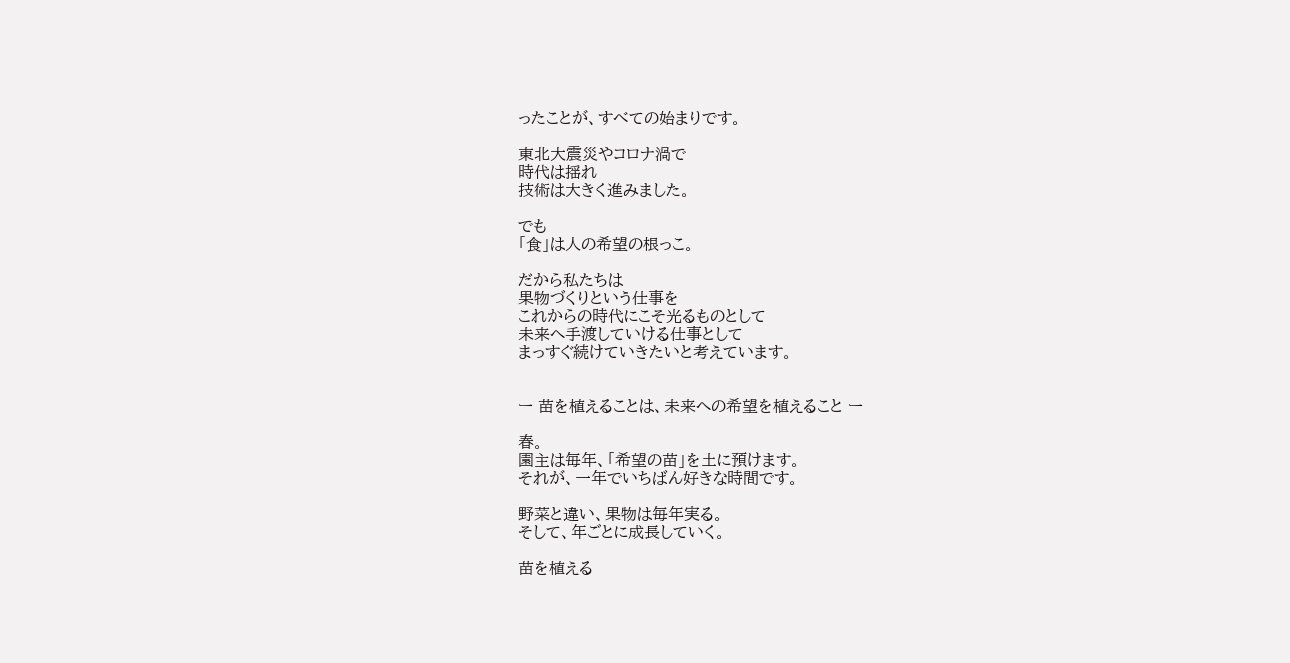ったことが、すべての始まりです。

東北大震災やコロナ渦で
時代は揺れ
技術は大きく進みました。

でも
「食」は人の希望の根っこ。

だから私たちは
果物づくりという仕事を
これからの時代にこそ光るものとして
未来へ手渡していける仕事として
まっすぐ続けていきたいと考えています。


ー 苗を植えることは、未来への希望を植えること ー

春。
園主は毎年、「希望の苗」を土に預けます。
それが、一年でいちばん好きな時間です。

野菜と違い、果物は毎年実る。
そして、年ごとに成長していく。

苗を植える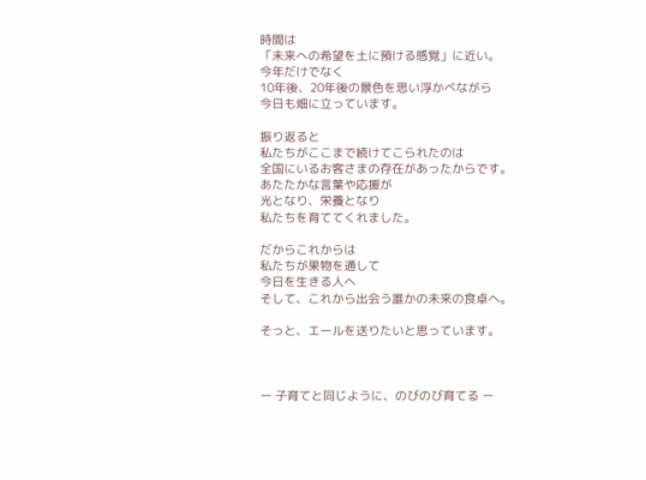時間は
「未来への希望を土に預ける感覚」に近い。
今年だけでなく
10年後、20年後の景色を思い浮かべながら
今日も畑に立っています。

振り返ると
私たちがここまで続けてこられたのは
全国にいるお客さまの存在があったからです。
あたたかな言葉や応援が
光となり、栄養となり
私たちを育ててくれました。

だからこれからは
私たちが果物を通して
今日を生きる人へ
そして、これから出会う誰かの未来の食卓へ。

そっと、エールを送りたいと思っています。



ー 子育てと同じように、のびのび育てる ー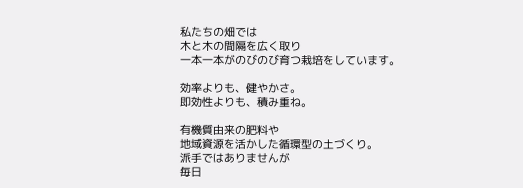私たちの畑では
木と木の間隔を広く取り
一本一本がのびのび育つ栽培をしています。

効率よりも、健やかさ。
即効性よりも、積み重ね。

有機質由来の肥料や
地域資源を活かした循環型の土づくり。
派手ではありませんが
毎日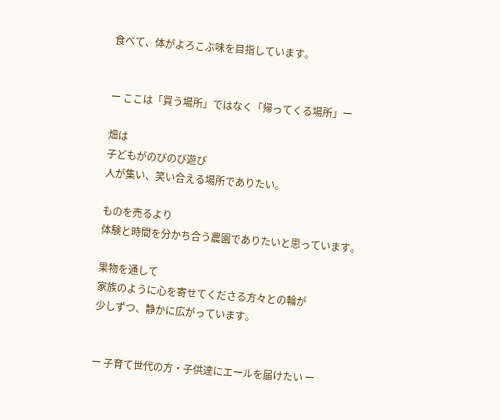食べて、体がよろこぶ味を目指しています。


ー ここは「買う場所」ではなく「帰ってくる場所」ー

畑は
子どもがのびのび遊び
人が集い、笑い合える場所でありたい。

ものを売るより
体験と時間を分かち合う農園でありたいと思っています。

果物を通して
家族のように心を寄せてくださる方々との輪が
少しずつ、静かに広がっています。


ー 子育て世代の方・子供達にエールを届けたい ー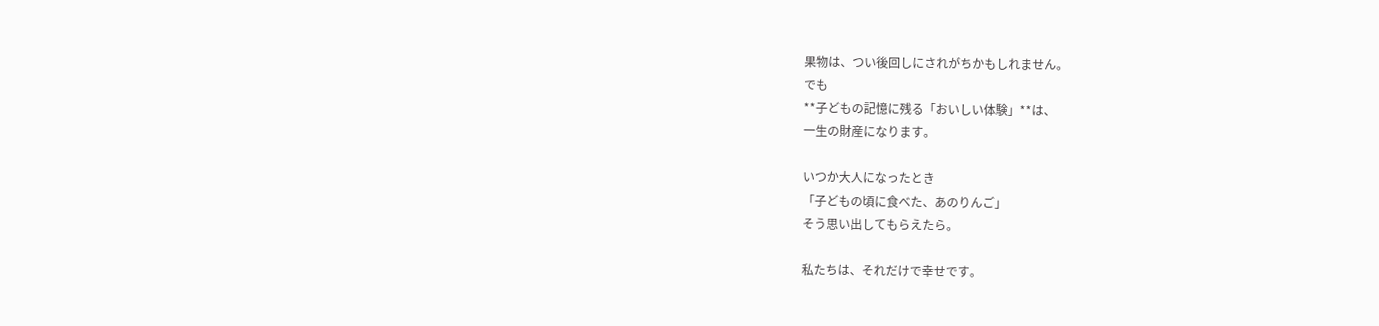果物は、つい後回しにされがちかもしれません。
でも
**子どもの記憶に残る「おいしい体験」**は、
一生の財産になります。

いつか大人になったとき
「子どもの頃に食べた、あのりんご」
そう思い出してもらえたら。

私たちは、それだけで幸せです。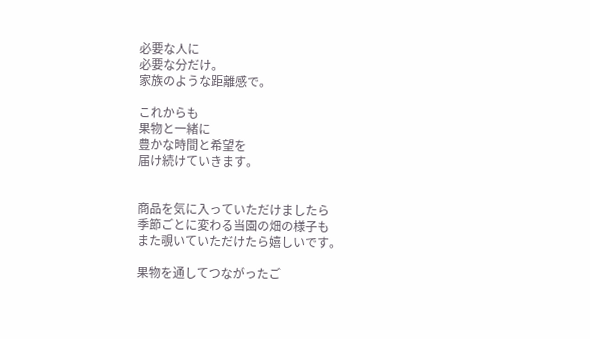必要な人に
必要な分だけ。
家族のような距離感で。

これからも
果物と一緒に
豊かな時間と希望を
届け続けていきます。


商品を気に入っていただけましたら
季節ごとに変わる当園の畑の様子も
また覗いていただけたら嬉しいです。

果物を通してつながったご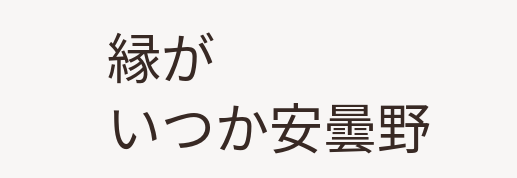縁が
いつか安曇野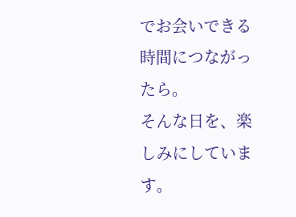でお会いできる時間につながったら。
そんな日を、楽しみにしています。